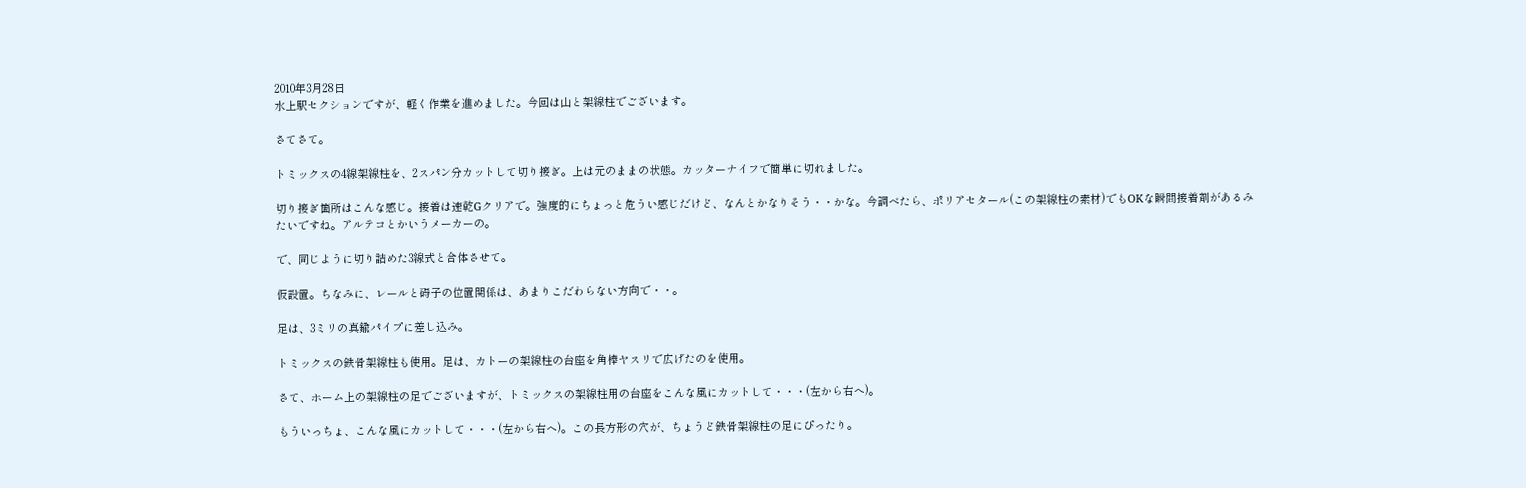2010年3月28日
水上駅セクションですが、軽く作業を進めました。今回は山と架線柱でございます。

さてさて。

トミックスの4線架線柱を、2スパン分カットして切り接ぎ。上は元のままの状態。カッターナイフで簡単に切れました。

切り接ぎ箇所はこんな感じ。接着は速乾Gクリアで。強度的にちょっと危うい感じだけど、なんとかなりそう・・かな。今調べたら、ポリアセタール(この架線柱の素材)でもOKな瞬間接着剤があるみたいですね。アルテコとかいうメーカーの。

で、同じように切り詰めた3線式と合体させて。

仮設置。ちなみに、レールと碍子の位置関係は、あまりこだわらない方向で・・。

足は、3ミリの真鍮パイプに差し込み。

トミックスの鉄骨架線柱も使用。足は、カトーの架線柱の台座を角棒ヤスリで広げたのを使用。

さて、ホーム上の架線柱の足でございますが、トミックスの架線柱用の台座をこんな風にカットして・・・(左から右へ)。

もういっちょ、こんな風にカットして・・・(左から右へ)。この長方形の穴が、ちょうど鉄骨架線柱の足にぴったり。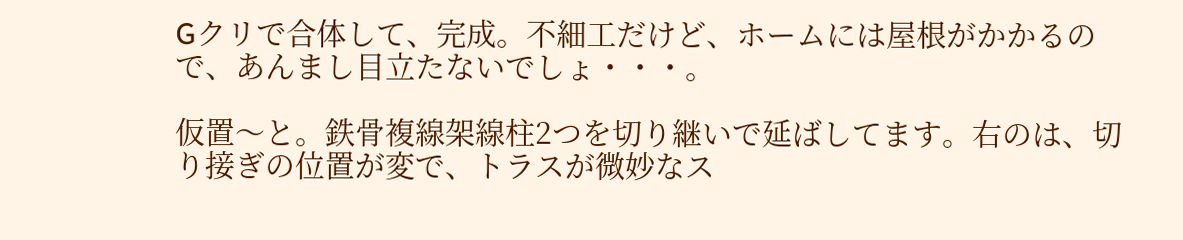Gクリで合体して、完成。不細工だけど、ホームには屋根がかかるので、あんまし目立たないでしょ・・・。

仮置〜と。鉄骨複線架線柱2つを切り継いで延ばしてます。右のは、切り接ぎの位置が変で、トラスが微妙なス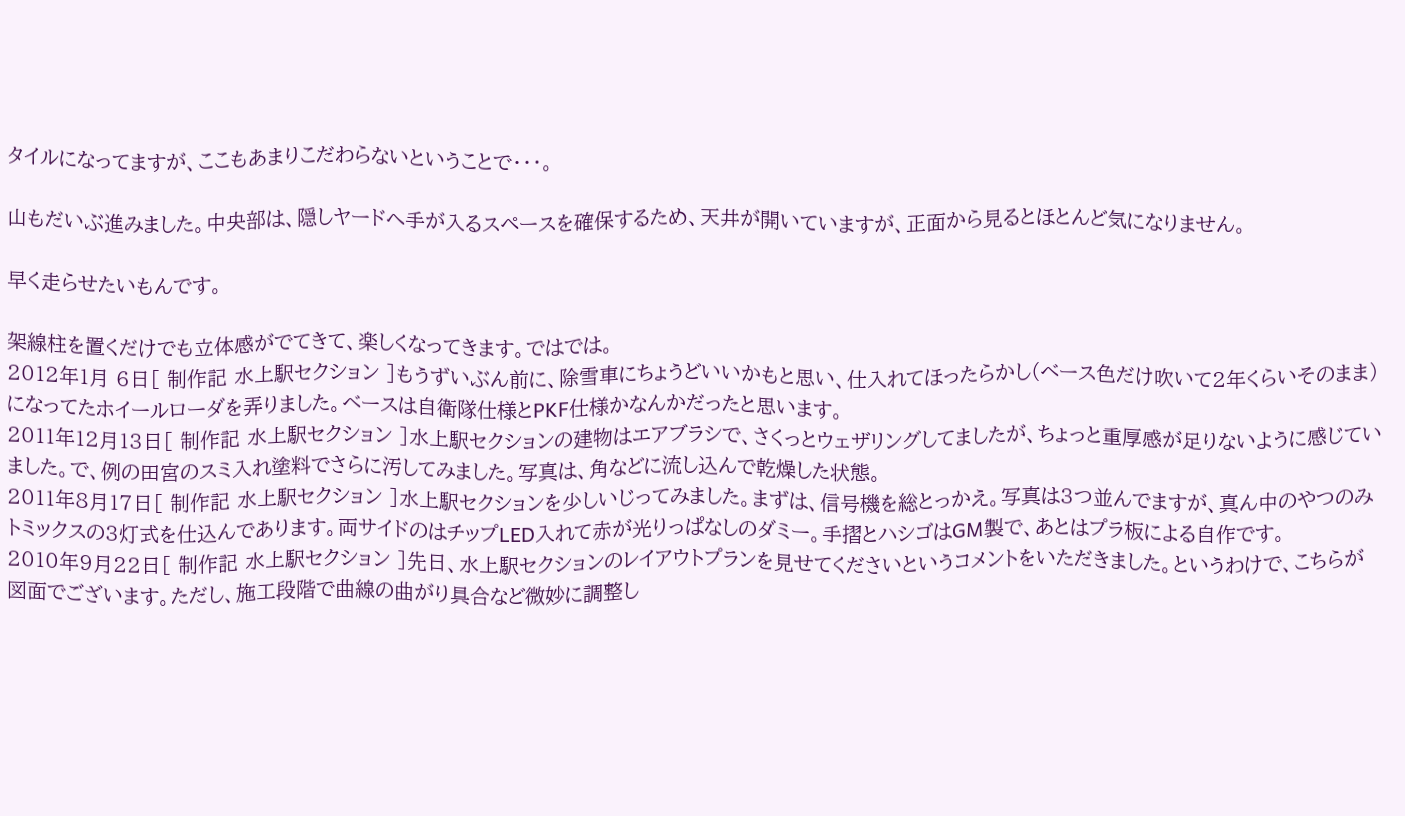タイルになってますが、ここもあまりこだわらないということで・・・。

山もだいぶ進みました。中央部は、隠しヤードへ手が入るスペースを確保するため、天井が開いていますが、正面から見るとほとんど気になりません。

早く走らせたいもんです。

架線柱を置くだけでも立体感がでてきて、楽しくなってきます。ではでは。
2012年1月 6日[ 制作記 水上駅セクション ]もうずいぶん前に、除雪車にちょうどいいかもと思い、仕入れてほったらかし(ベース色だけ吹いて2年くらいそのまま)になってたホイールローダを弄りました。ベースは自衛隊仕様とPKF仕様かなんかだったと思います。
2011年12月13日[ 制作記 水上駅セクション ]水上駅セクションの建物はエアブラシで、さくっとウェザリングしてましたが、ちょっと重厚感が足りないように感じていました。で、例の田宮のスミ入れ塗料でさらに汚してみました。写真は、角などに流し込んで乾燥した状態。
2011年8月17日[ 制作記 水上駅セクション ]水上駅セクションを少しいじってみました。まずは、信号機を総とっかえ。写真は3つ並んでますが、真ん中のやつのみトミックスの3灯式を仕込んであります。両サイドのはチップLED入れて赤が光りっぱなしのダミー。手摺とハシゴはGM製で、あとはプラ板による自作です。
2010年9月22日[ 制作記 水上駅セクション ]先日、水上駅セクションのレイアウトプランを見せてくださいというコメントをいただきました。というわけで、こちらが図面でございます。ただし、施工段階で曲線の曲がり具合など微妙に調整し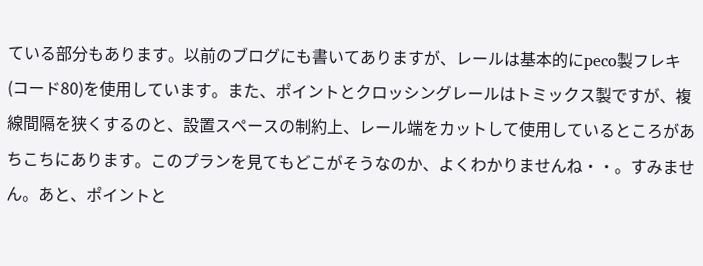ている部分もあります。以前のブログにも書いてありますが、レールは基本的にpeco製フレキ(コード80)を使用しています。また、ポイントとクロッシングレールはトミックス製ですが、複線間隔を狭くするのと、設置スペースの制約上、レール端をカットして使用しているところがあちこちにあります。このプランを見てもどこがそうなのか、よくわかりませんね・・。すみません。あと、ポイントと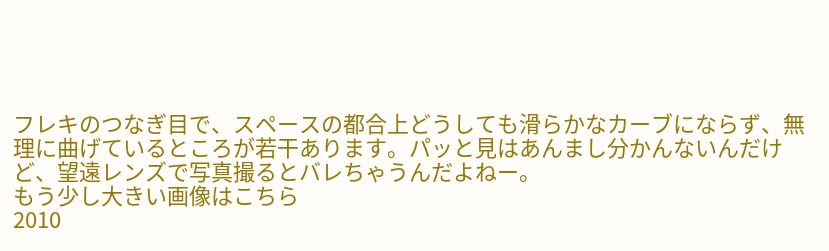フレキのつなぎ目で、スペースの都合上どうしても滑らかなカーブにならず、無理に曲げているところが若干あります。パッと見はあんまし分かんないんだけど、望遠レンズで写真撮るとバレちゃうんだよねー。
もう少し大きい画像はこちら
2010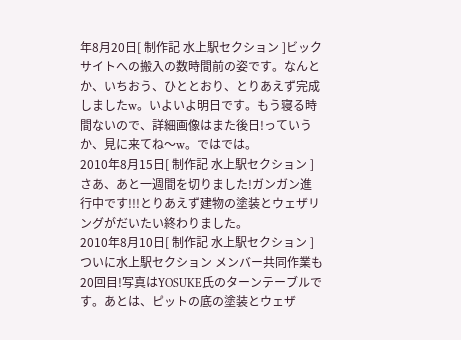年8月20日[ 制作記 水上駅セクション ]ビックサイトへの搬入の数時間前の姿です。なんとか、いちおう、ひととおり、とりあえず完成しましたw。いよいよ明日です。もう寝る時間ないので、詳細画像はまた後日!っていうか、見に来てね〜w。ではでは。
2010年8月15日[ 制作記 水上駅セクション ]さあ、あと一週間を切りました!ガンガン進行中です!!!とりあえず建物の塗装とウェザリングがだいたい終わりました。
2010年8月10日[ 制作記 水上駅セクション ]ついに水上駅セクション メンバー共同作業も20回目!写真はYOSUKE氏のターンテーブルです。あとは、ピットの底の塗装とウェザ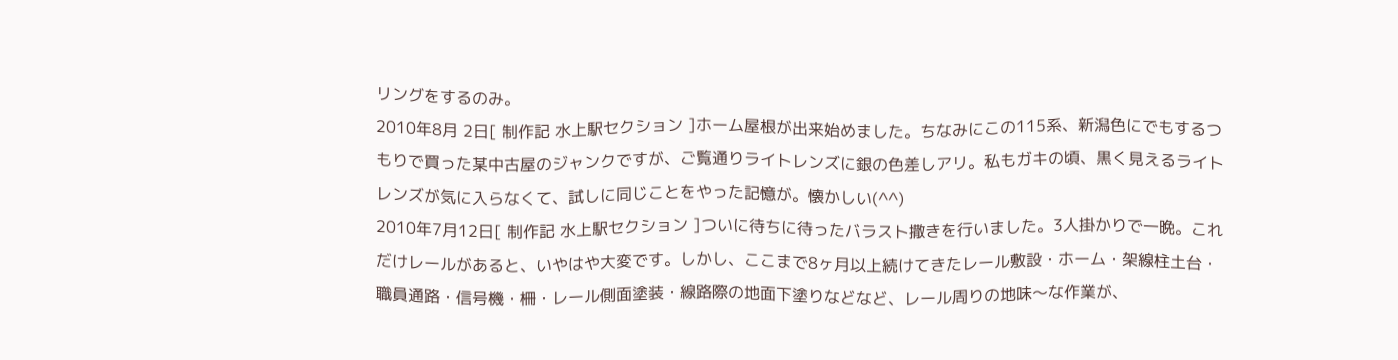リングをするのみ。
2010年8月 2日[ 制作記 水上駅セクション ]ホーム屋根が出来始めました。ちなみにこの115系、新潟色にでもするつもりで買った某中古屋のジャンクですが、ご覧通りライトレンズに銀の色差しアリ。私もガキの頃、黒く見えるライトレンズが気に入らなくて、試しに同じことをやった記憶が。懐かしい(^^)
2010年7月12日[ 制作記 水上駅セクション ]ついに待ちに待ったバラスト撒きを行いました。3人掛かりで一晩。これだけレールがあると、いやはや大変です。しかし、ここまで8ヶ月以上続けてきたレール敷設・ホーム・架線柱土台・職員通路・信号機・柵・レール側面塗装・線路際の地面下塗りなどなど、レール周りの地味〜な作業が、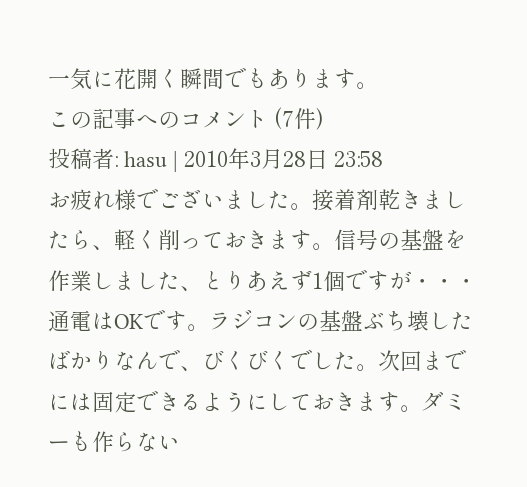一気に花開く瞬間でもあります。
この記事へのコメント (7件)
投稿者: hasu | 2010年3月28日 23:58
お疲れ様でございました。接着剤乾きましたら、軽く削っておきます。信号の基盤を作業しました、とりあえず1個ですが・・・通電はOKです。ラジコンの基盤ぶち壊したばかりなんで、びくびくでした。次回までには固定できるようにしておきます。ダミーも作らない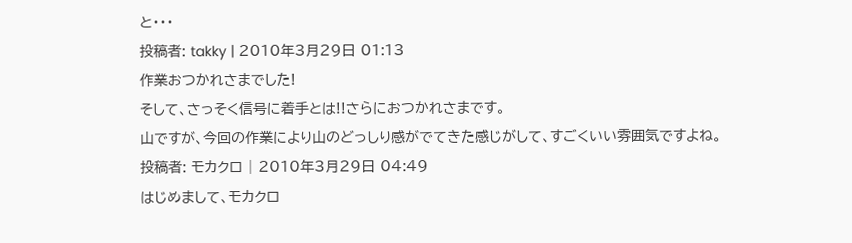と・・・
投稿者: takky | 2010年3月29日 01:13
作業おつかれさまでした!
そして、さっそく信号に着手とは!!さらにおつかれさまです。
山ですが、今回の作業により山のどっしり感がでてきた感じがして、すごくいい雰囲気ですよね。
投稿者: モカクロ | 2010年3月29日 04:49
はじめまして、モカクロ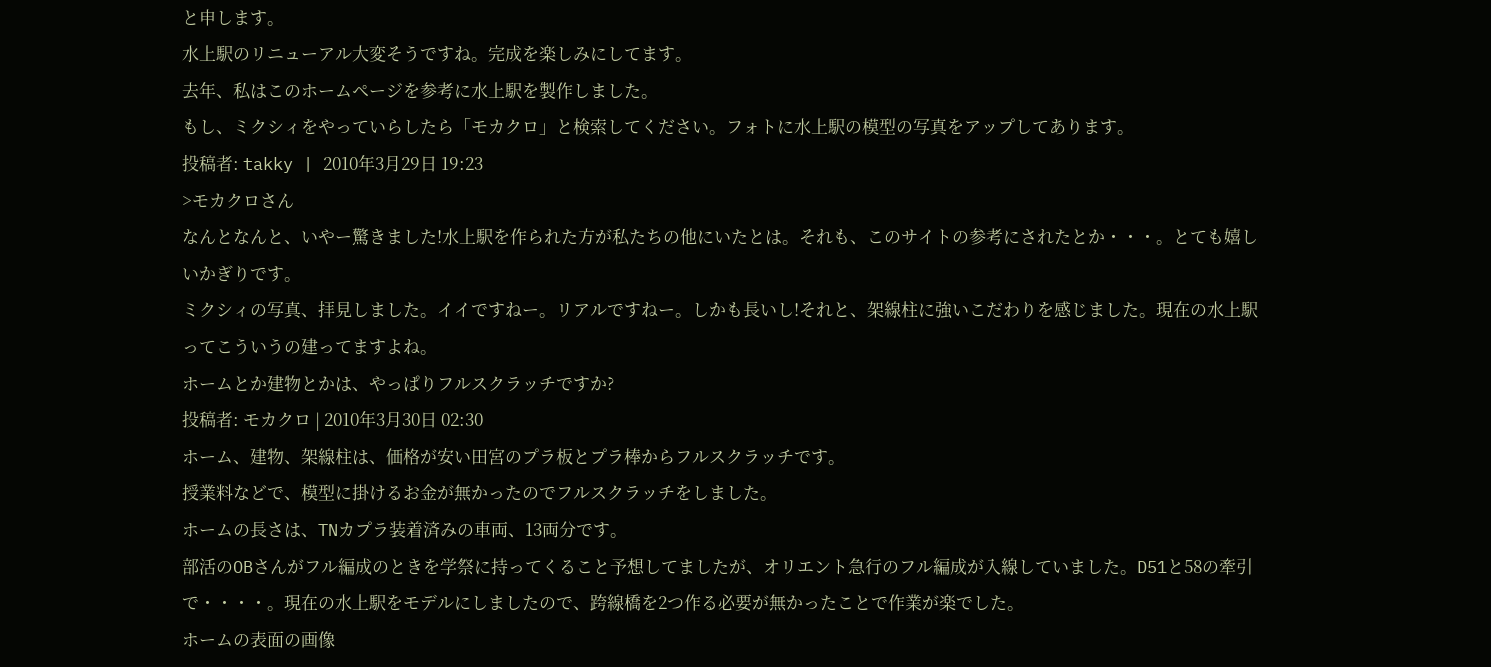と申します。
水上駅のリニューアル大変そうですね。完成を楽しみにしてます。
去年、私はこのホームページを参考に水上駅を製作しました。
もし、ミクシィをやっていらしたら「モカクロ」と検索してください。フォトに水上駅の模型の写真をアップしてあります。
投稿者: takky | 2010年3月29日 19:23
>モカクロさん
なんとなんと、いやー驚きました!水上駅を作られた方が私たちの他にいたとは。それも、このサイトの参考にされたとか・・・。とても嬉しいかぎりです。
ミクシィの写真、拝見しました。イイですねー。リアルですねー。しかも長いし!それと、架線柱に強いこだわりを感じました。現在の水上駅ってこういうの建ってますよね。
ホームとか建物とかは、やっぱりフルスクラッチですか?
投稿者: モカクロ | 2010年3月30日 02:30
ホーム、建物、架線柱は、価格が安い田宮のプラ板とプラ棒からフルスクラッチです。
授業料などで、模型に掛けるお金が無かったのでフルスクラッチをしました。
ホームの長さは、TNカプラ装着済みの車両、13両分です。
部活のOBさんがフル編成のときを学祭に持ってくること予想してましたが、オリエント急行のフル編成が入線していました。D51と58の牽引で・・・・。現在の水上駅をモデルにしましたので、跨線橋を2つ作る必要が無かったことで作業が楽でした。
ホームの表面の画像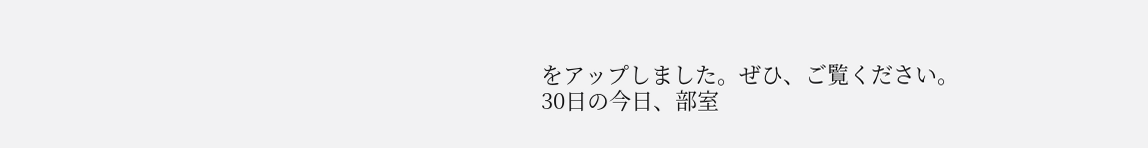をアップしました。ぜひ、ご覧ください。
30日の今日、部室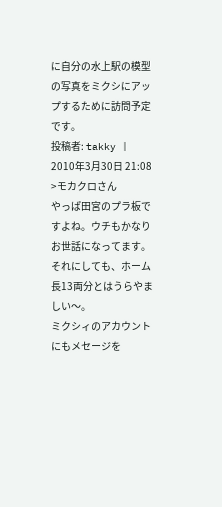に自分の水上駅の模型の写真をミクシにアップするために訪問予定です。
投稿者: takky | 2010年3月30日 21:08
>モカクロさん
やっぱ田宮のプラ板ですよね。ウチもかなりお世話になってます。
それにしても、ホーム長13両分とはうらやましい〜。
ミクシィのアカウントにもメセージを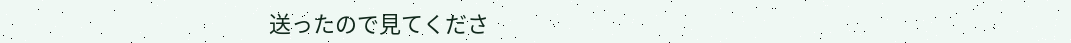送ったので見てくださ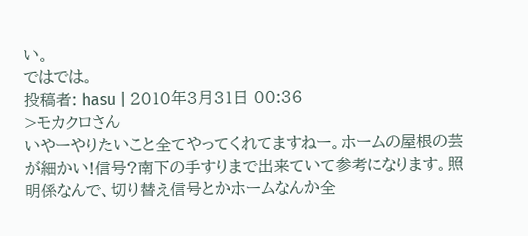い。
ではでは。
投稿者: hasu | 2010年3月31日 00:36
>モカクロさん
いやーやりたいこと全てやってくれてますねー。ホームの屋根の芸が細かい!信号?南下の手すりまで出来ていて参考になります。照明係なんで、切り替え信号とかホームなんか全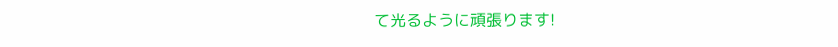て光るように頑張ります!